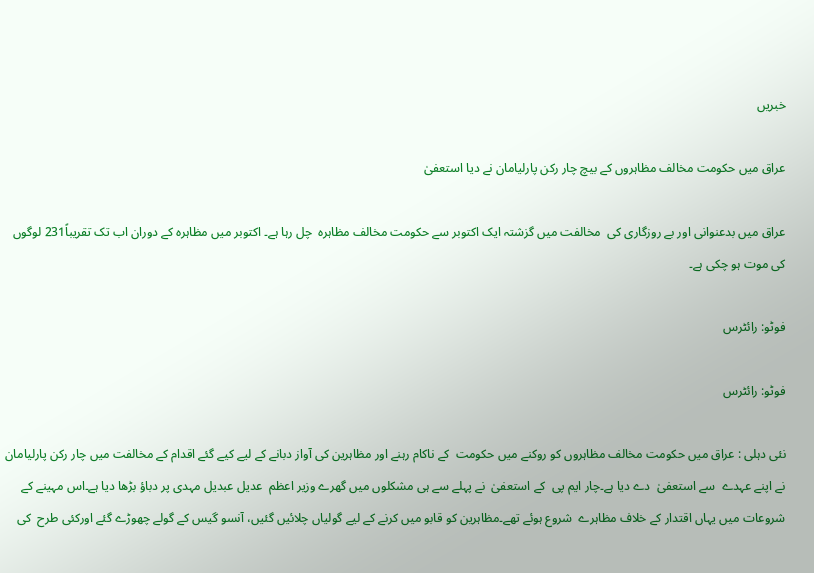خبریں

عراق میں حکومت مخالف مظاہروں کے بیچ چار رکن پارلیامان نے دیا استعفیٰ

عراق میں بدعنوانی اور بے روزگاری کی  مخالفت میں گزشتہ ایک اکتوبر سے حکومت مخالف مظاہرہ  چل رہا ہے۔ اکتوبر میں مظاہرہ کے دوران اب تک تقریباً231 لوگوں کی موت ہو چکی ہے۔

فوٹو: رائٹرس

فوٹو: رائٹرس

نئی دہلی : عراق میں حکومت مخالف مظاہروں کو روکنے میں حکومت  کے ناکام رہنے اور مظاہرین کی آواز دبانے کے لیے کیے گئے اقدام کے مخالفت میں چار رکن پارلیامان  نے اپنے عہدے  سے استعفیٰ  دے دیا ہے۔چار ایم پی  کے استعفیٰ  نے پہلے سے ہی مشکلوں میں گھرے وزیر اعظم  عدیل عبدیل مہدی پر دباؤ بڑھا دیا ہے۔اس مہینے کے شروعات میں یہاں اقتدار کے خلاف مظاہرے  شروع ہوئے تھے۔مظاہرین کو قابو میں کرنے کے لیے گولیاں چلائیں گئیں، آنسو گیس کے گولے چھوڑے گئے اورکئی طرح  کی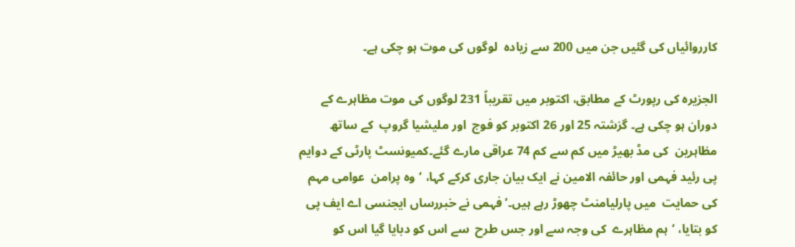کارروائیاں کی گئیں جن میں 200 سے زیادہ  لوگوں کی موت ہو چکی ہے۔

الجزیرہ کی رپورٹ کے مطابق، اکتوبر میں تقریباً 231 لوگوں کی موت مظاہرے کے دوران ہو چکی ہے۔ گزشتہ 25 اور 26 اکتوبر کو فوج  اور ملیشیا گروپ  کے ساتھ مظاہرین  کی مڈ بھیڑ میں کم سے کم 74 عراقی مارے گئے۔کمیونسٹ پارٹی کے دوایم پی رئید فہمی اور حائفہ الامین نے ایک بیان جاری کرکے کہا، ‘وہ پرامن  عوامی مہم کی حمایت  میں پارلیامنٹ چھوڑ رہے ہیں۔’فہمی نے خبررساں ایجنسی اے ایف پی  کو بتایا، ‘ہم مظاہرے  کی وجہ سے اور جس طرح  سے اس کو دبایا گیا اس کو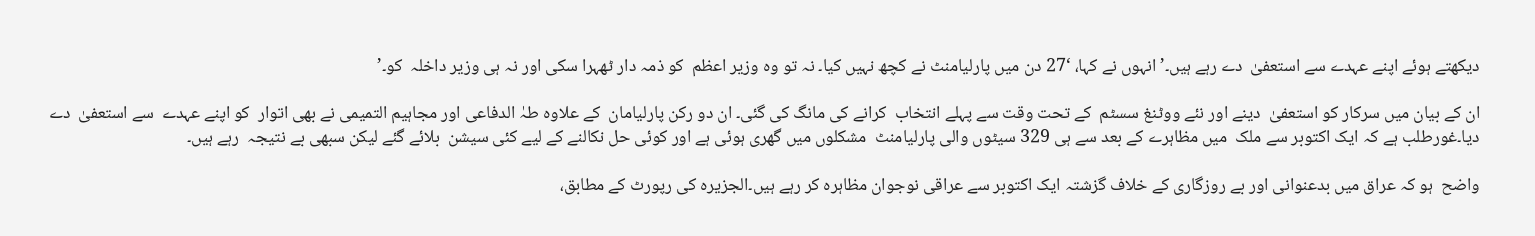دیکھتے ہوئے اپنے عہدے سے استعفیٰ  دے رہے ہیں۔’انہوں نے کہا، ‘27 دن میں پارلیامنٹ نے کچھ نہیں کیا۔ نہ تو وہ وزیر اعظم  کو ذمہ دار ٹھہرا سکی اور نہ ہی وزیر داخلہ  کو۔’

ان کے بیان میں سرکار کو استعفیٰ  دینے اور نئے ووٹنغ سسٹم  کے تحت وقت سے پہلے انتخاب  کرانے کی مانگ کی گئی۔ ان دو رکن پارلیامان  کے علاوہ طہٰ الدفاعی اور مجاہیم التمیمی نے بھی اتوار  کو اپنے عہدے  سے استعفیٰ  دے دیا۔غورطلب ہے کہ ایک اکتوبر سے ملک  میں مظاہرے کے بعد سے ہی 329 سیٹوں والی پارلیامنٹ  مشکلوں میں گھری ہوئی ہے اور کوئی حل نکالنے کے لیے کئی سیشن  بلائے گئے لیکن سبھی بے نتیجہ  رہے ہیں۔

واضح  ہو کہ عراق میں بدعنوانی اور بے روزگاری کے خلاف گزشتہ ایک اکتوبر سے عراقی نوجوان مظاہرہ کر رہے ہیں۔الجزیرہ کی رپورٹ کے مطابق،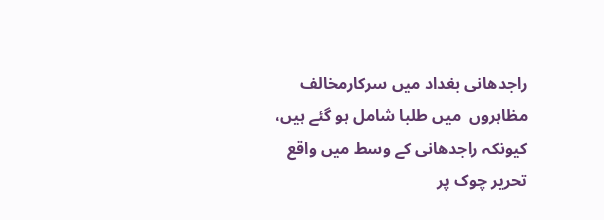راجدھانی بغداد میں سرکارمخالف مظاہروں  میں طلبا شامل ہو گئے ہیں، کیونکہ راجدھانی کے وسط میں واقع  تحریر چوک پر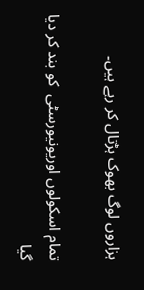ہزاروں لوگ بھوک ہڑتال کر رہے ہیں۔

تمام اسکولوں اوریونیورسٹی  کو بند کر دیا گیا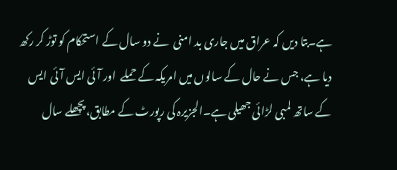ہے۔بتا دیں کہ عراق میں جاری بد امنی  نے دو سال کے استحکام کو توڑ کر رکھ دیا ہے، جس نے حال کے سالوں میں امریکہ کے حملے  اور آئی ایس آئی ایس کے ساتھ لمبی لڑائی جھیلی ہے۔الجزیرہ کی رپورٹ کے مطابق، پچھلے سال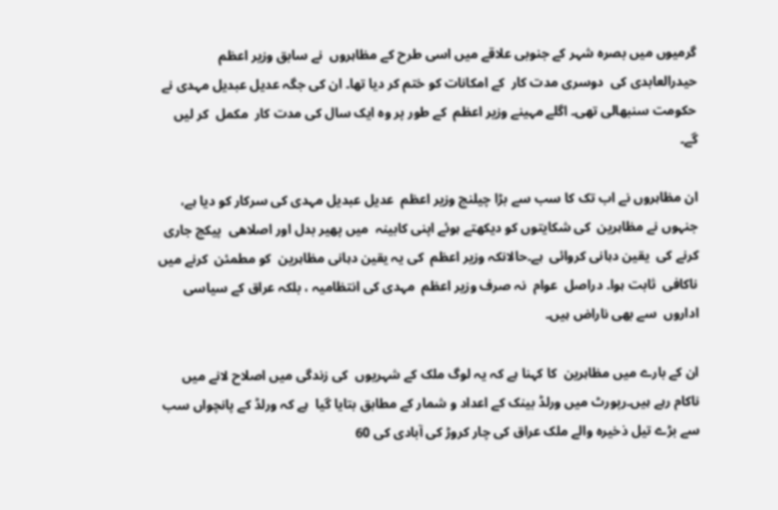گرمیوں میں بصرہ شہر کے جنوبی علاقے میں اسی طرح کے مظاہروں  نے سابق وزیر اعظم  حیدرالعابدی کی  دوسری مدت کار  کے امکانات کو ختم کر دیا تھا۔ ان کی جگہ عدیل عبدیل مہدی نے حکومت سنبھالی تھی۔ اگلے مہینے وزیر اعظم  کے طور پر وہ ایک سال کی مدت کار  مکمل  کر لیں گے۔

ان مظاہروں نے اب تک کا سب سے بڑا چیلنج وزیر اعظم  عدیل عبدیل مہدی کی سرکار کو دیا ہے، جنہوں نے مظاہرین  کی شکایتوں کو دیکھتے ہوئے اپنی کابینہ  میں پھیر بدل اور اصلاھی  پیکج جاری کرنے کی  یقین دہانی کروائی  ہے۔حالانکہ وزیر اعظم  کی یہ یقین دہانی مظاہرین  کو مطمئن  کرنے میں ناکافی  ثابت ہوا۔ دراصل  عوام  نہ صرف وزیر اعظم  مہدی کی انتظامیہ ، بلکہ عراق کے سیاسی اداروں  سے بھی ناراض ہیں۔

ان کے بارے میں مظاہرین  کا کہنا ہے کہ یہ لوگ ملک کے شہریوں  کی زندگی میں اصلاح لانے میں ناکام رہے ہیں۔رپورٹ میں ورلڈ بینک کے اعداد و شمار کے مطابق بتایا گیا  ہے کہ ورلڈ کے پانچواں سب سے بڑے تیل ذخیرہ والے ملک عراق کی چار کروڑ کی آبادی کی 60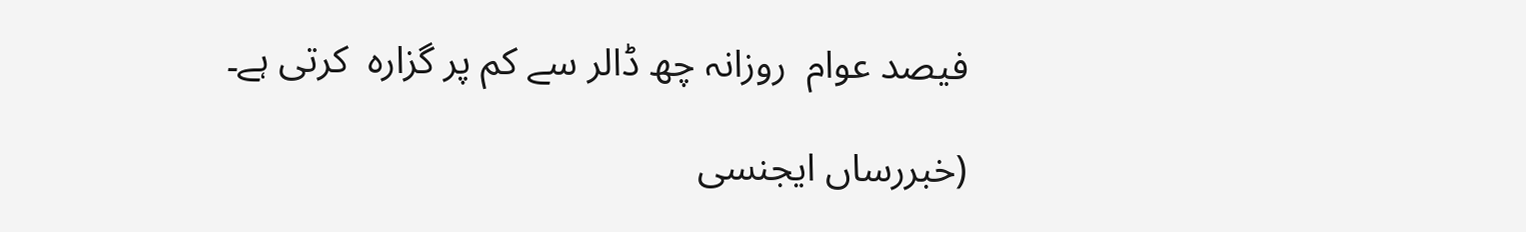فیصد عوام  روزانہ چھ ڈالر سے کم پر گزارہ  کرتی ہے۔

(خبررساں ایجنسی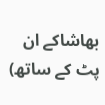بھاشاکے ان پٹ کے ساتھ)